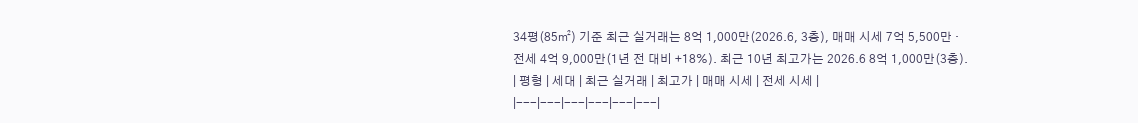34평(85㎡) 기준 최근 실거래는 8억 1,000만(2026.6, 3층), 매매 시세 7억 5,500만 · 전세 4억 9,000만(1년 전 대비 +18%). 최근 10년 최고가는 2026.6 8억 1,000만(3층).
| 평형 | 세대 | 최근 실거래 | 최고가 | 매매 시세 | 전세 시세 |
|---|---|---|---|---|---|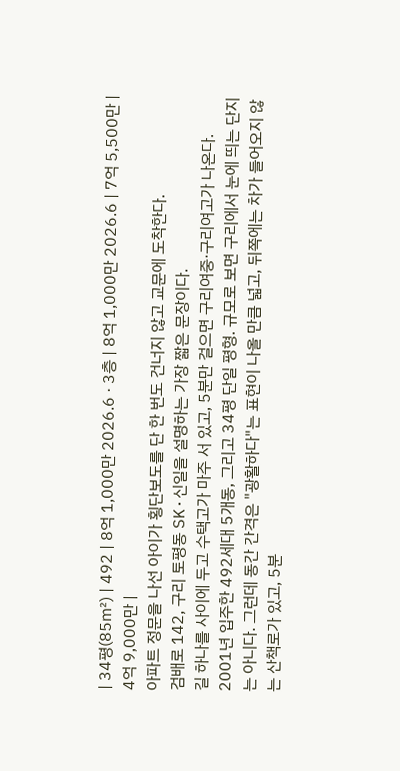| 34평(85㎡) | 492 | 8억 1,000만 2026.6 · 3층 | 8억 1,000만 2026.6 | 7억 5,500만 | 4억 9,000만 |
아파트 정문을 나선 아이가 횡단보도를 단 한 번도 건너지 않고 교문에 도착한다.
검배로 142, 구리 토평동 SK·신일을 설명하는 가장 짧은 문장이다.
길 하나를 사이에 두고 수택고가 마주 서 있고, 5분만 걸으면 구리여중·구리여고가 나온다.
2001년 입주한 492세대 5개동, 그리고 34평 단일 평형. 규모로 보면 구리에서 눈에 띄는 단지는 아니다. 그런데 동간 간격은 "광활하다"는 표현이 나올 만큼 넓고, 뒤쪽에는 차가 들어오지 않는 산책로가 있고, 5분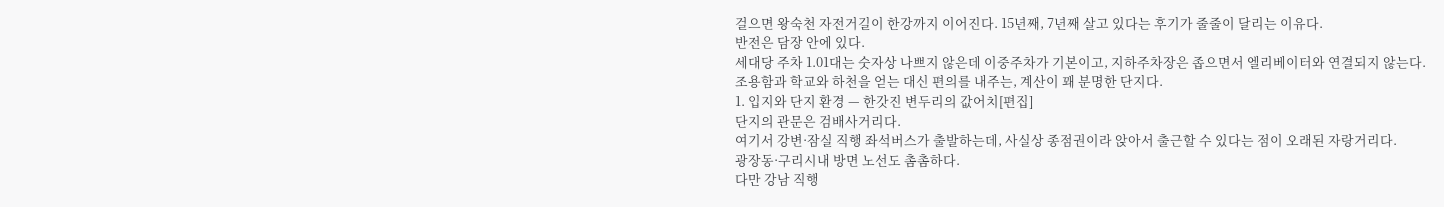걸으면 왕숙천 자전거길이 한강까지 이어진다. 15년째, 7년째 살고 있다는 후기가 줄줄이 달리는 이유다.
반전은 담장 안에 있다.
세대당 주차 1.01대는 숫자상 나쁘지 않은데 이중주차가 기본이고, 지하주차장은 좁으면서 엘리베이터와 연결되지 않는다.
조용함과 학교와 하천을 얻는 대신 편의를 내주는, 계산이 꽤 분명한 단지다.
1. 입지와 단지 환경 — 한갓진 변두리의 값어치[편집]
단지의 관문은 검배사거리다.
여기서 강변·잠실 직행 좌석버스가 출발하는데, 사실상 종점권이라 앉아서 출근할 수 있다는 점이 오래된 자랑거리다.
광장동·구리시내 방면 노선도 촘촘하다.
다만 강남 직행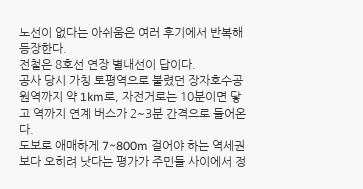노선이 없다는 아쉬움은 여러 후기에서 반복해 등장한다.
전철은 8호선 연장 별내선이 답이다.
공사 당시 가칭 토평역으로 불렸던 장자호수공원역까지 약 1km로, 자전거로는 10분이면 닿고 역까지 연계 버스가 2~3분 간격으로 들어온다.
도보로 애매하게 7~800m 걸어야 하는 역세권보다 오히려 낫다는 평가가 주민들 사이에서 정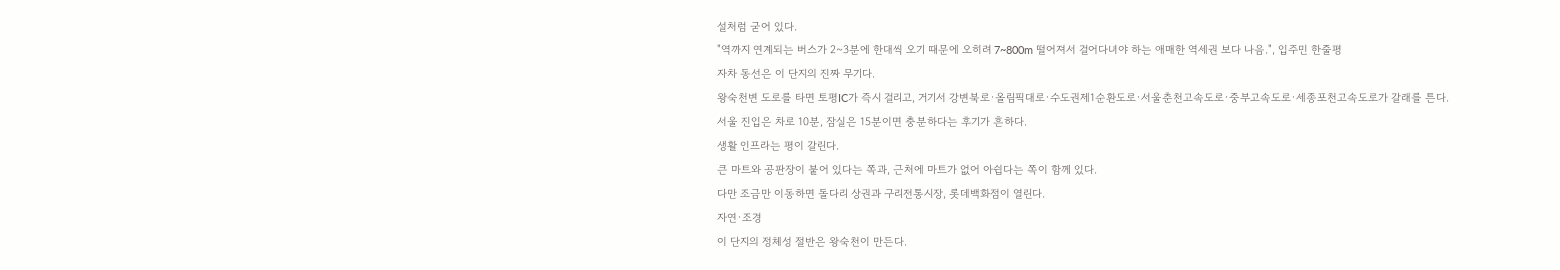설처럼 굳어 있다.
"역까지 연계되는 버스가 2~3분에 한대씩 오기 때문에 오히려 7~800m 떨어져서 걸어다녀야 하는 애매한 역세권 보다 나음.", 입주민 한줄평
자차 동선은 이 단지의 진짜 무기다.
왕숙천변 도로를 타면 토평IC가 즉시 걸리고, 거기서 강변북로·올림픽대로·수도권제1순환도로·서울춘천고속도로·중부고속도로·세종포천고속도로가 갈래를 튼다.
서울 진입은 차로 10분, 잠실은 15분이면 충분하다는 후기가 흔하다.
생활 인프라는 평이 갈린다.
큰 마트와 공판장이 붙어 있다는 쪽과, 근처에 마트가 없어 아쉽다는 쪽이 함께 있다.
다만 조금만 이동하면 돌다리 상권과 구리전통시장, 롯데백화점이 열린다.
자연·조경
이 단지의 정체성 절반은 왕숙천이 만든다.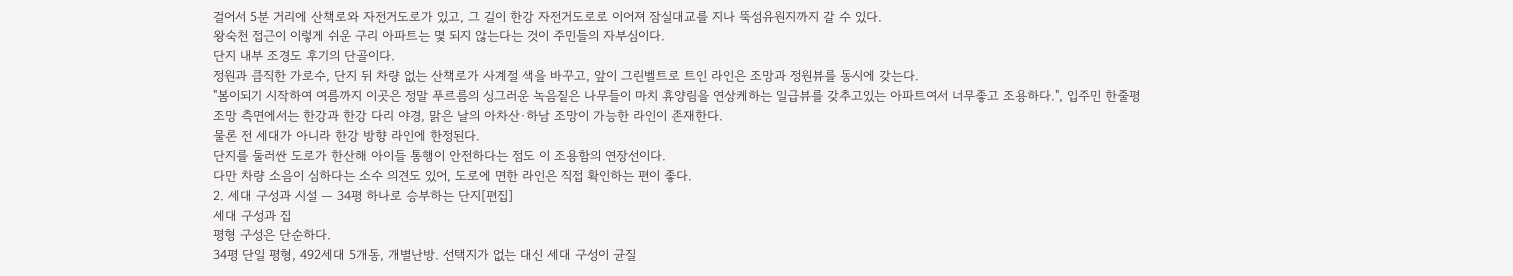걸어서 5분 거리에 산책로와 자전거도로가 있고, 그 길이 한강 자전거도로로 이어져 잠실대교를 지나 뚝섬유원지까지 갈 수 있다.
왕숙천 접근이 이렇게 쉬운 구리 아파트는 몇 되지 않는다는 것이 주민들의 자부심이다.
단지 내부 조경도 후기의 단골이다.
정원과 큼직한 가로수, 단지 뒤 차량 없는 산책로가 사계절 색을 바꾸고, 앞이 그린벨트로 트인 라인은 조망과 정원뷰를 동시에 갖는다.
"봄이되기 시작하여 여름까지 이곳은 정말 푸르름의 싱그러운 녹음짙은 나무들이 마치 휴양림을 연상케하는 일급뷰를 갖추고있는 아파트여서 너무좋고 조용하다.", 입주민 한줄평
조망 측면에서는 한강과 한강 다리 야경, 맑은 날의 아차산·하남 조망이 가능한 라인이 존재한다.
물론 전 세대가 아니라 한강 방향 라인에 한정된다.
단지를 둘러싼 도로가 한산해 아이들 통행이 안전하다는 점도 이 조용함의 연장선이다.
다만 차량 소음이 심하다는 소수 의견도 있어, 도로에 면한 라인은 직접 확인하는 편이 좋다.
2. 세대 구성과 시설 — 34평 하나로 승부하는 단지[편집]
세대 구성과 집
평형 구성은 단순하다.
34평 단일 평형, 492세대 5개동, 개별난방. 선택지가 없는 대신 세대 구성이 균질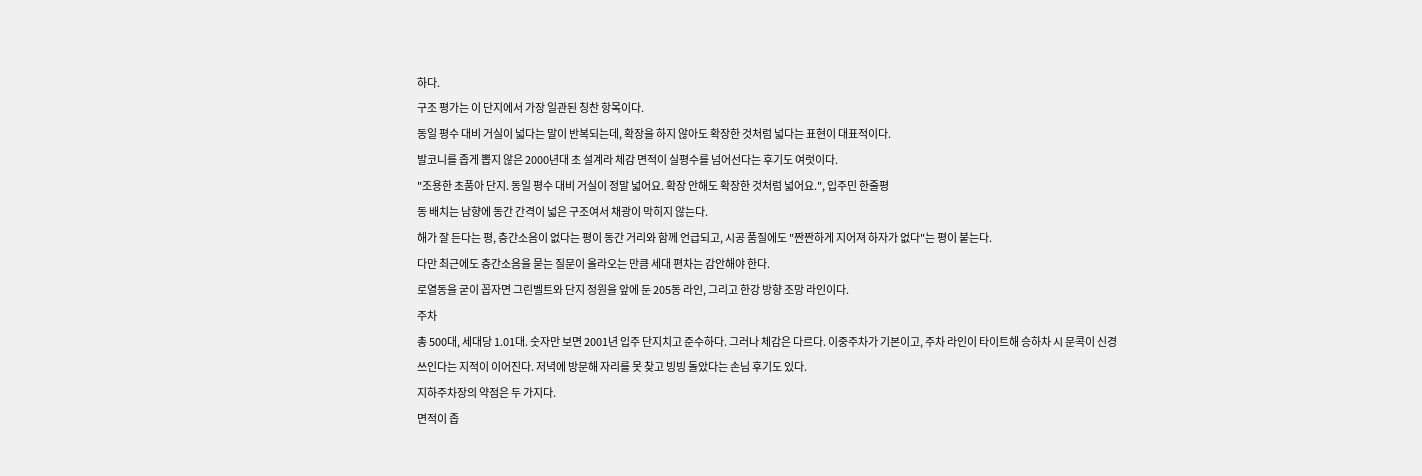하다.
구조 평가는 이 단지에서 가장 일관된 칭찬 항목이다.
동일 평수 대비 거실이 넓다는 말이 반복되는데, 확장을 하지 않아도 확장한 것처럼 넓다는 표현이 대표적이다.
발코니를 좁게 뽑지 않은 2000년대 초 설계라 체감 면적이 실평수를 넘어선다는 후기도 여럿이다.
"조용한 초품아 단지. 동일 평수 대비 거실이 정말 넓어요. 확장 안해도 확장한 것처럼 넓어요.", 입주민 한줄평
동 배치는 남향에 동간 간격이 넓은 구조여서 채광이 막히지 않는다.
해가 잘 든다는 평, 층간소음이 없다는 평이 동간 거리와 함께 언급되고, 시공 품질에도 "짠짠하게 지어져 하자가 없다"는 평이 붙는다.
다만 최근에도 층간소음을 묻는 질문이 올라오는 만큼 세대 편차는 감안해야 한다.
로열동을 굳이 꼽자면 그린벨트와 단지 정원을 앞에 둔 205동 라인, 그리고 한강 방향 조망 라인이다.
주차
총 500대, 세대당 1.01대. 숫자만 보면 2001년 입주 단지치고 준수하다. 그러나 체감은 다르다. 이중주차가 기본이고, 주차 라인이 타이트해 승하차 시 문콕이 신경 쓰인다는 지적이 이어진다. 저녁에 방문해 자리를 못 찾고 빙빙 돌았다는 손님 후기도 있다.
지하주차장의 약점은 두 가지다.
면적이 좁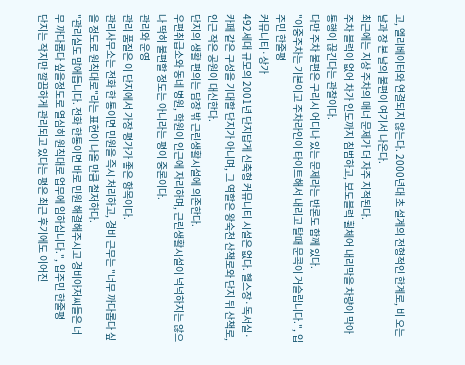고, 엘리베이터와 연결되지 않는다. 2000년대 초 설계의 전형적인 한계로, 비 오는 날과 장 본 날의 불편이 여기서 나온다.
최근에는 지상 주차의 매너 문제가 더 자주 지적된다.
주차 블럭이 없어 차가 인도까지 침범하고, 보도블럭 휠체어 내리막을 차량이 막아 통행이 끊긴다는 관찰이다.
다만 주차 불편은 구리시 어디나 있는 문제라는 반론도 함께 있다.
"이중주차는 기본이고 주차라인이 타이트해서 내리고 탈때 문콕이 거슬립니다.", 입주민 한줄평
커뮤니티·상가
492세대 규모의 2001년 단지답게 신축형 커뮤니티 시설은 없다. 헬스장·독서실·카페 같은 구성을 기대할 단지가 아니며, 그 역할은 왕숙천 산책로와 단지 뒤 산책로, 인근 작은 공원이 대신한다.
단지의 생활 편의는 담장 밖 근린생활시설에 의존한다.
우편취급소와 동네 병원, 학원이 인근에 자리하며, 근린생활시설이 넉넉하지는 않으나 딱히 불편할 정도는 아니라는 평이 중론이다.
관리와 운영
관리 품질은 이 단지에서 가장 평가가 좋은 항목이다.
관리사무소는 전화 한 통이면 민원을 즉시 처리하고, 경비 근무는 "너무 까다롭다 싶을 정도로 원칙대로"라는 표현이 나올 만큼 철저하다.
"관리실도 맘에듭니다. 전화 한통이면 바로 민원 해결해주시고 경비아저씨들은 너무 까다롭다 싶을정도로 열심히 원칙대로 업무에 임하십니다.", 입주민 한줄평
단지는 작지만 깔끔하게 관리되고 있다는 평은 최근 후기에도 이어진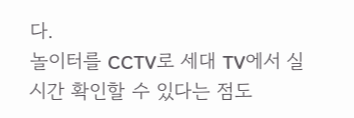다.
놀이터를 CCTV로 세대 TV에서 실시간 확인할 수 있다는 점도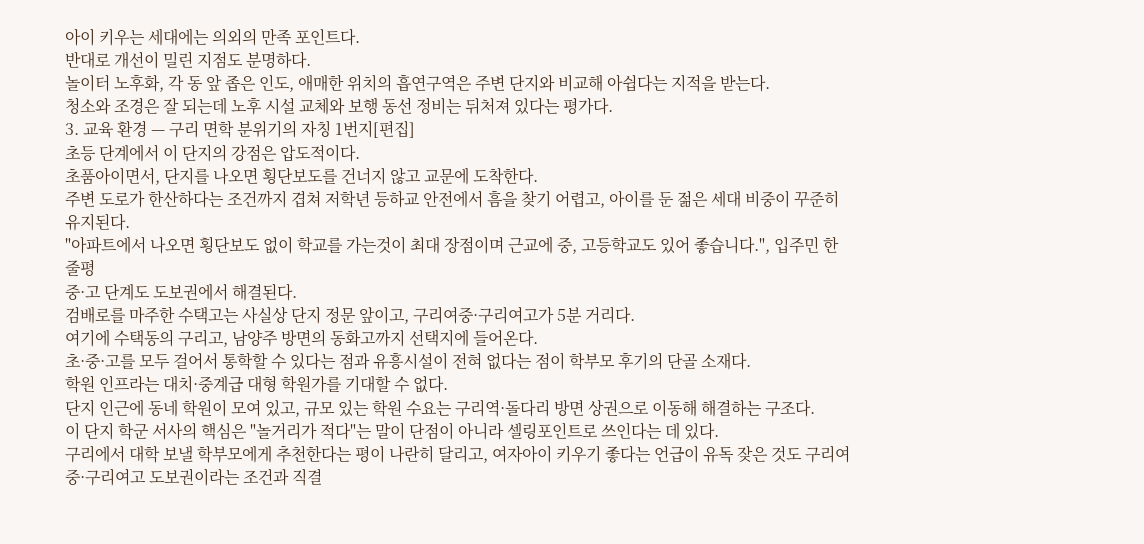아이 키우는 세대에는 의외의 만족 포인트다.
반대로 개선이 밀린 지점도 분명하다.
놀이터 노후화, 각 동 앞 좁은 인도, 애매한 위치의 흡연구역은 주변 단지와 비교해 아쉽다는 지적을 받는다.
청소와 조경은 잘 되는데 노후 시설 교체와 보행 동선 정비는 뒤처져 있다는 평가다.
3. 교육 환경 — 구리 면학 분위기의 자칭 1번지[편집]
초등 단계에서 이 단지의 강점은 압도적이다.
초품아이면서, 단지를 나오면 횡단보도를 건너지 않고 교문에 도착한다.
주변 도로가 한산하다는 조건까지 겹쳐 저학년 등하교 안전에서 흠을 찾기 어렵고, 아이를 둔 젊은 세대 비중이 꾸준히 유지된다.
"아파트에서 나오면 횡단보도 없이 학교를 가는것이 최대 장점이며 근교에 중, 고등학교도 있어 좋습니다.", 입주민 한줄평
중·고 단계도 도보권에서 해결된다.
검배로를 마주한 수택고는 사실상 단지 정문 앞이고, 구리여중·구리여고가 5분 거리다.
여기에 수택동의 구리고, 남양주 방면의 동화고까지 선택지에 들어온다.
초·중·고를 모두 걸어서 통학할 수 있다는 점과 유흥시설이 전혀 없다는 점이 학부모 후기의 단골 소재다.
학원 인프라는 대치·중계급 대형 학원가를 기대할 수 없다.
단지 인근에 동네 학원이 모여 있고, 규모 있는 학원 수요는 구리역·돌다리 방면 상권으로 이동해 해결하는 구조다.
이 단지 학군 서사의 핵심은 "놀거리가 적다"는 말이 단점이 아니라 셀링포인트로 쓰인다는 데 있다.
구리에서 대학 보낼 학부모에게 추천한다는 평이 나란히 달리고, 여자아이 키우기 좋다는 언급이 유독 잦은 것도 구리여중·구리여고 도보권이라는 조건과 직결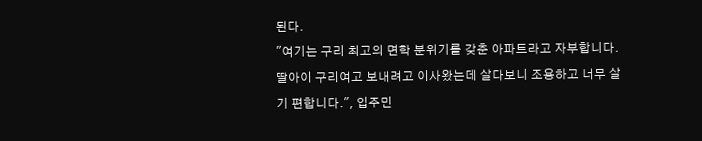된다.
"여기는 구리 최고의 면학 분위기를 갖춘 아파트라고 자부합니다. 딸아이 구리여고 보내려고 이사왔는데 살다보니 조용하고 너무 살기 편합니다.", 입주민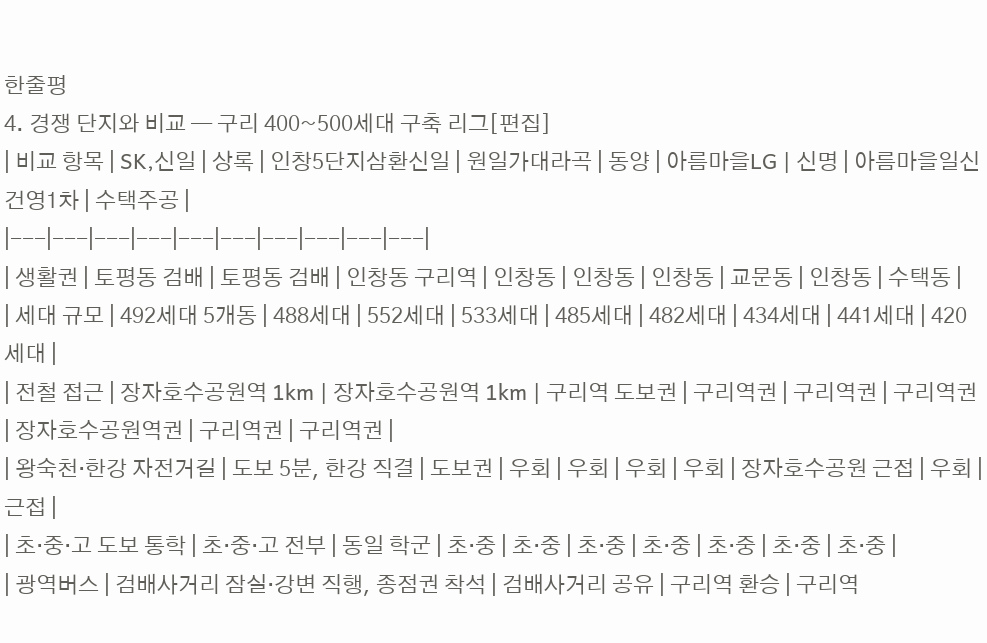한줄평
4. 경쟁 단지와 비교 — 구리 400~500세대 구축 리그[편집]
| 비교 항목 | SK,신일 | 상록 | 인창5단지삼환신일 | 원일가대라곡 | 동양 | 아름마을LG | 신명 | 아름마을일신건영1차 | 수택주공 |
|---|---|---|---|---|---|---|---|---|---|
| 생활권 | 토평동 검배 | 토평동 검배 | 인창동 구리역 | 인창동 | 인창동 | 인창동 | 교문동 | 인창동 | 수택동 |
| 세대 규모 | 492세대 5개동 | 488세대 | 552세대 | 533세대 | 485세대 | 482세대 | 434세대 | 441세대 | 420세대 |
| 전철 접근 | 장자호수공원역 1km | 장자호수공원역 1km | 구리역 도보권 | 구리역권 | 구리역권 | 구리역권 | 장자호수공원역권 | 구리역권 | 구리역권 |
| 왕숙천·한강 자전거길 | 도보 5분, 한강 직결 | 도보권 | 우회 | 우회 | 우회 | 우회 | 장자호수공원 근접 | 우회 | 근접 |
| 초·중·고 도보 통학 | 초·중·고 전부 | 동일 학군 | 초·중 | 초·중 | 초·중 | 초·중 | 초·중 | 초·중 | 초·중 |
| 광역버스 | 검배사거리 잠실·강변 직행, 종점권 착석 | 검배사거리 공유 | 구리역 환승 | 구리역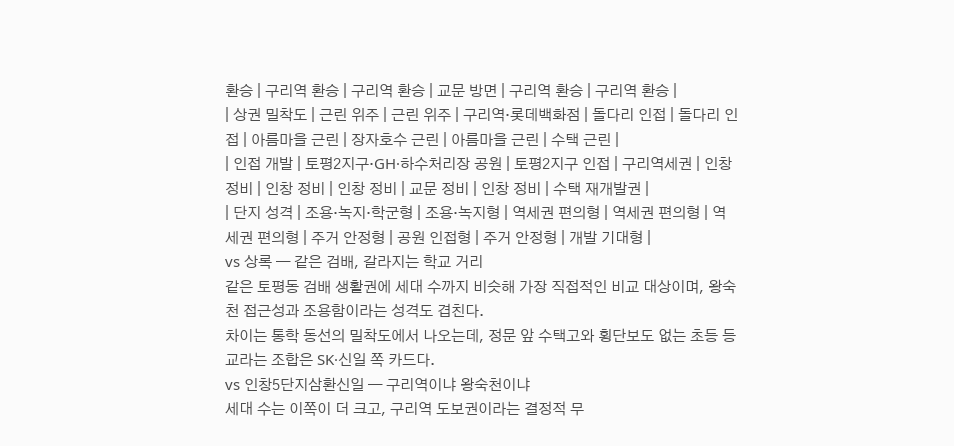환승 | 구리역 환승 | 구리역 환승 | 교문 방면 | 구리역 환승 | 구리역 환승 |
| 상권 밀착도 | 근린 위주 | 근린 위주 | 구리역·롯데백화점 | 돌다리 인접 | 돌다리 인접 | 아름마을 근린 | 장자호수 근린 | 아름마을 근린 | 수택 근린 |
| 인접 개발 | 토평2지구·GH·하수처리장 공원 | 토평2지구 인접 | 구리역세권 | 인창 정비 | 인창 정비 | 인창 정비 | 교문 정비 | 인창 정비 | 수택 재개발권 |
| 단지 성격 | 조용·녹지·학군형 | 조용·녹지형 | 역세권 편의형 | 역세권 편의형 | 역세권 편의형 | 주거 안정형 | 공원 인접형 | 주거 안정형 | 개발 기대형 |
vs 상록 — 같은 검배, 갈라지는 학교 거리
같은 토평동 검배 생활권에 세대 수까지 비슷해 가장 직접적인 비교 대상이며, 왕숙천 접근성과 조용함이라는 성격도 겹친다.
차이는 통학 동선의 밀착도에서 나오는데, 정문 앞 수택고와 횡단보도 없는 초등 등교라는 조합은 SK·신일 쪽 카드다.
vs 인창5단지삼환신일 — 구리역이냐 왕숙천이냐
세대 수는 이쪽이 더 크고, 구리역 도보권이라는 결정적 무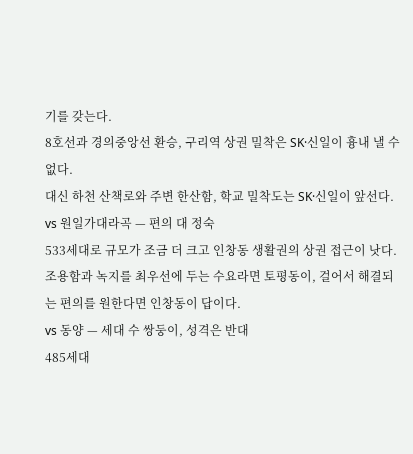기를 갖는다.
8호선과 경의중앙선 환승, 구리역 상권 밀착은 SK·신일이 흉내 낼 수 없다.
대신 하천 산책로와 주변 한산함, 학교 밀착도는 SK·신일이 앞선다.
vs 원일가대라곡 — 편의 대 정숙
533세대로 규모가 조금 더 크고 인창동 생활권의 상권 접근이 낫다.
조용함과 녹지를 최우선에 두는 수요라면 토평동이, 걸어서 해결되는 편의를 원한다면 인창동이 답이다.
vs 동양 — 세대 수 쌍둥이, 성격은 반대
485세대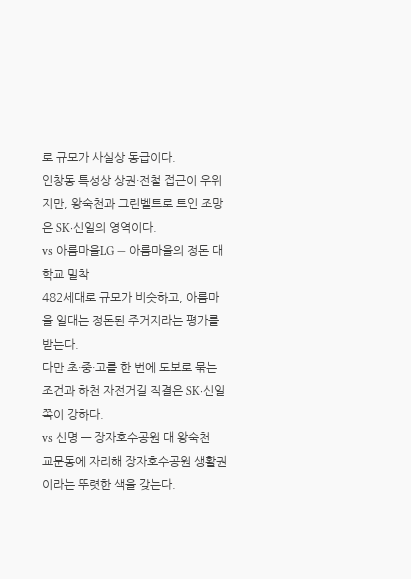로 규모가 사실상 동급이다.
인창동 특성상 상권·전철 접근이 우위지만, 왕숙천과 그린벨트로 트인 조망은 SK·신일의 영역이다.
vs 아름마을LG — 아름마을의 정돈 대 학교 밀착
482세대로 규모가 비슷하고, 아름마을 일대는 정돈된 주거지라는 평가를 받는다.
다만 초·중·고를 한 번에 도보로 묶는 조건과 하천 자전거길 직결은 SK·신일 쪽이 강하다.
vs 신명 — 장자호수공원 대 왕숙천
교문동에 자리해 장자호수공원 생활권이라는 뚜렷한 색을 갖는다.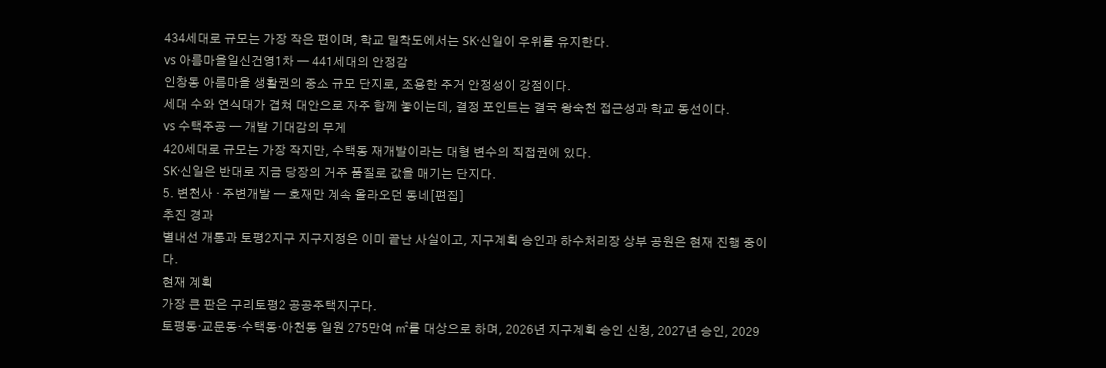434세대로 규모는 가장 작은 편이며, 학교 밀착도에서는 SK·신일이 우위를 유지한다.
vs 아름마을일신건영1차 — 441세대의 안정감
인창동 아름마을 생활권의 중소 규모 단지로, 조용한 주거 안정성이 강점이다.
세대 수와 연식대가 겹쳐 대안으로 자주 함께 놓이는데, 결정 포인트는 결국 왕숙천 접근성과 학교 동선이다.
vs 수택주공 — 개발 기대감의 무게
420세대로 규모는 가장 작지만, 수택동 재개발이라는 대형 변수의 직접권에 있다.
SK·신일은 반대로 지금 당장의 거주 품질로 값을 매기는 단지다.
5. 변천사 · 주변개발 — 호재만 계속 올라오던 동네[편집]
추진 경과
별내선 개통과 토평2지구 지구지정은 이미 끝난 사실이고, 지구계획 승인과 하수처리장 상부 공원은 현재 진행 중이다.
현재 계획
가장 큰 판은 구리토평2 공공주택지구다.
토평동·교문동·수택동·아천동 일원 275만여 ㎡를 대상으로 하며, 2026년 지구계획 승인 신청, 2027년 승인, 2029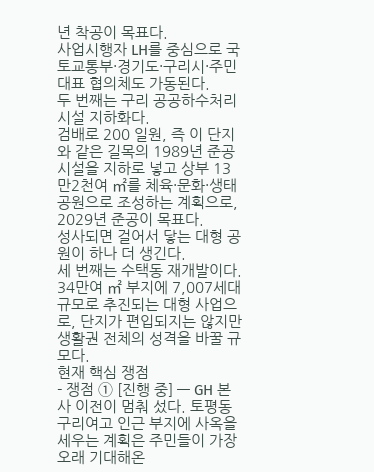년 착공이 목표다.
사업시행자 LH를 중심으로 국토교통부·경기도·구리시·주민대표 협의체도 가동된다.
두 번째는 구리 공공하수처리시설 지하화다.
검배로 200 일원, 즉 이 단지와 같은 길목의 1989년 준공 시설을 지하로 넣고 상부 13만2천여 ㎡를 체육·문화·생태공원으로 조성하는 계획으로, 2029년 준공이 목표다.
성사되면 걸어서 닿는 대형 공원이 하나 더 생긴다.
세 번째는 수택동 재개발이다.
34만여 ㎡ 부지에 7,007세대 규모로 추진되는 대형 사업으로, 단지가 편입되지는 않지만 생활권 전체의 성격을 바꿀 규모다.
현재 핵심 쟁점
- 쟁점 ① [진행 중] — GH 본사 이전이 멈춰 섰다. 토평동 구리여고 인근 부지에 사옥을 세우는 계획은 주민들이 가장 오래 기대해온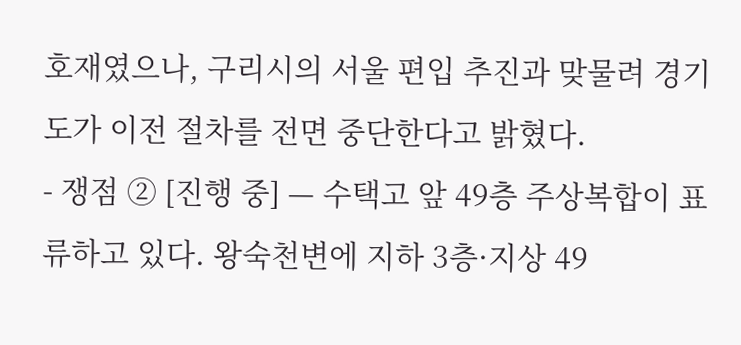호재였으나, 구리시의 서울 편입 추진과 맞물려 경기도가 이전 절차를 전면 중단한다고 밝혔다.
- 쟁점 ② [진행 중] — 수택고 앞 49층 주상복합이 표류하고 있다. 왕숙천변에 지하 3층·지상 49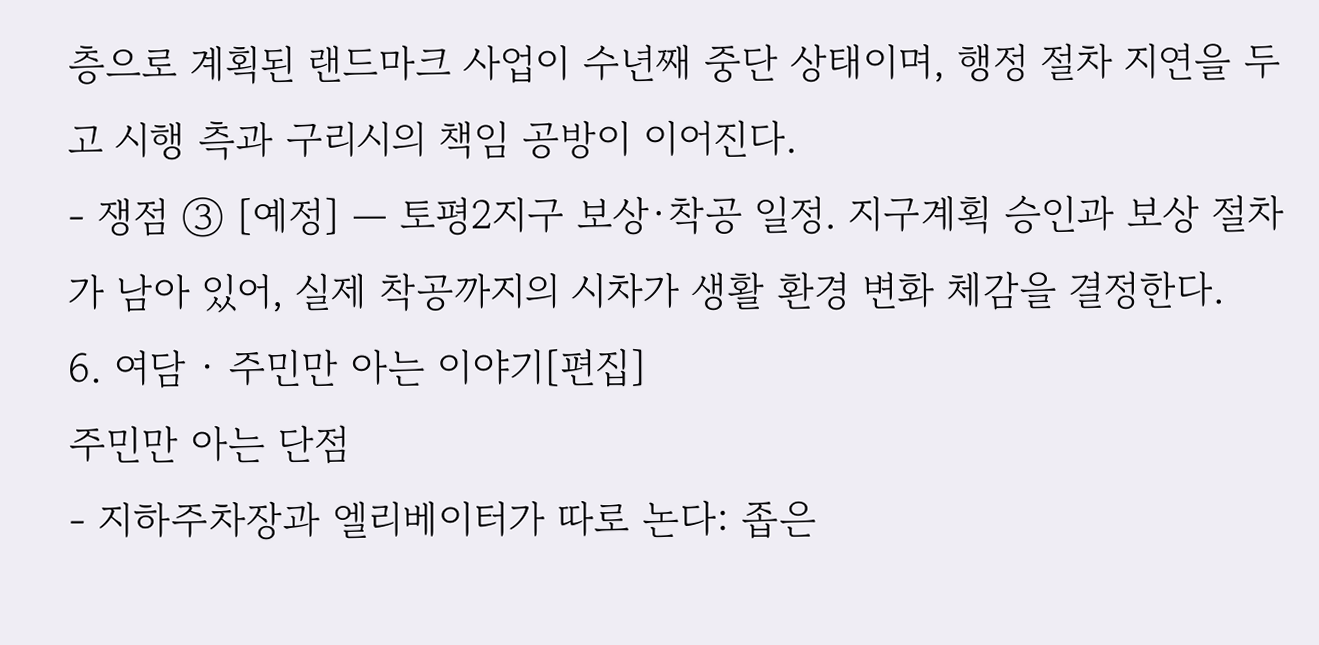층으로 계획된 랜드마크 사업이 수년째 중단 상태이며, 행정 절차 지연을 두고 시행 측과 구리시의 책임 공방이 이어진다.
- 쟁점 ③ [예정] — 토평2지구 보상·착공 일정. 지구계획 승인과 보상 절차가 남아 있어, 실제 착공까지의 시차가 생활 환경 변화 체감을 결정한다.
6. 여담 · 주민만 아는 이야기[편집]
주민만 아는 단점
- 지하주차장과 엘리베이터가 따로 논다: 좁은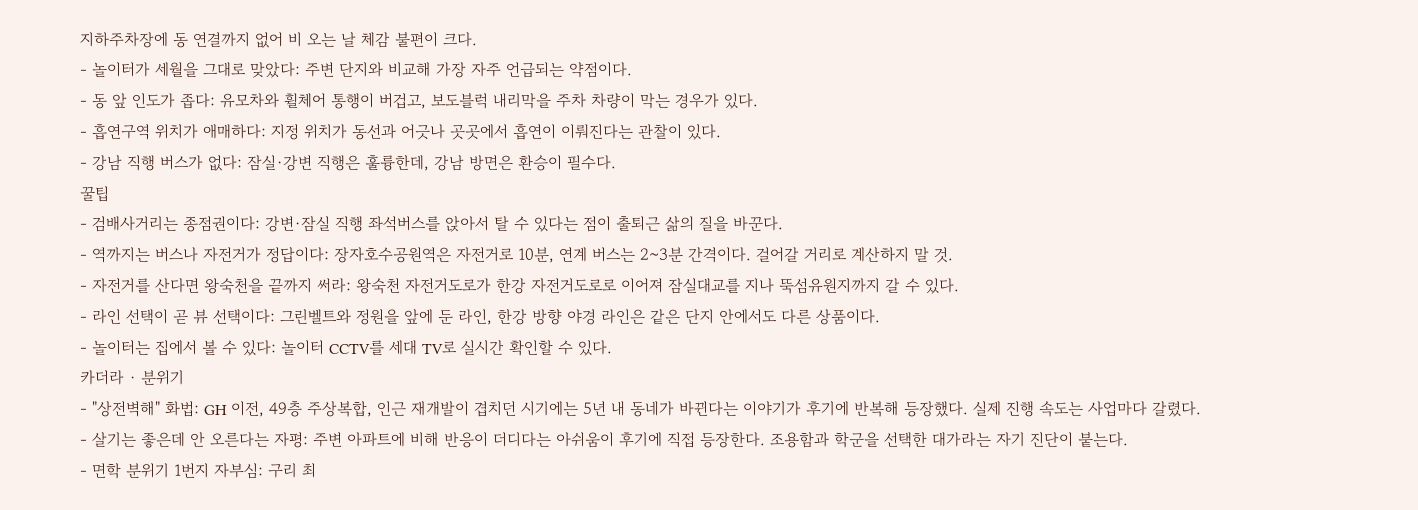지하주차장에 동 연결까지 없어 비 오는 날 체감 불편이 크다.
- 놀이터가 세월을 그대로 맞았다: 주변 단지와 비교해 가장 자주 언급되는 약점이다.
- 동 앞 인도가 좁다: 유모차와 휠체어 통행이 버겁고, 보도블럭 내리막을 주차 차량이 막는 경우가 있다.
- 흡연구역 위치가 애매하다: 지정 위치가 동선과 어긋나 곳곳에서 흡연이 이뤄진다는 관찰이 있다.
- 강남 직행 버스가 없다: 잠실·강변 직행은 훌륭한데, 강남 방면은 환승이 필수다.
꿀팁
- 검배사거리는 종점권이다: 강변·잠실 직행 좌석버스를 앉아서 탈 수 있다는 점이 출퇴근 삶의 질을 바꾼다.
- 역까지는 버스나 자전거가 정답이다: 장자호수공원역은 자전거로 10분, 연계 버스는 2~3분 간격이다. 걸어갈 거리로 계산하지 말 것.
- 자전거를 산다면 왕숙천을 끝까지 써라: 왕숙천 자전거도로가 한강 자전거도로로 이어져 잠실대교를 지나 뚝섬유원지까지 갈 수 있다.
- 라인 선택이 곧 뷰 선택이다: 그린벨트와 정원을 앞에 둔 라인, 한강 방향 야경 라인은 같은 단지 안에서도 다른 상품이다.
- 놀이터는 집에서 볼 수 있다: 놀이터 CCTV를 세대 TV로 실시간 확인할 수 있다.
카더라 · 분위기
- "상전벽해" 화법: GH 이전, 49층 주상복합, 인근 재개발이 겹치던 시기에는 5년 내 동네가 바뀐다는 이야기가 후기에 반복해 등장했다. 실제 진행 속도는 사업마다 갈렸다.
- 살기는 좋은데 안 오른다는 자평: 주변 아파트에 비해 반응이 더디다는 아쉬움이 후기에 직접 등장한다. 조용함과 학군을 선택한 대가라는 자기 진단이 붙는다.
- 면학 분위기 1번지 자부심: 구리 최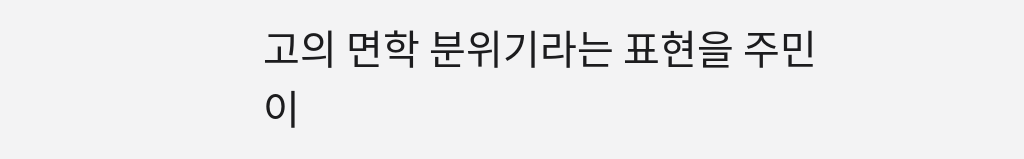고의 면학 분위기라는 표현을 주민이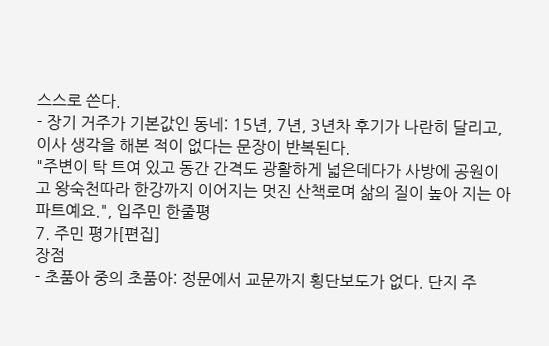스스로 쓴다.
- 장기 거주가 기본값인 동네: 15년, 7년, 3년차 후기가 나란히 달리고, 이사 생각을 해본 적이 없다는 문장이 반복된다.
"주변이 탁 트여 있고 동간 간격도 광활하게 넓은데다가 사방에 공원이고 왕숙천따라 한강까지 이어지는 멋진 산책로며 삶의 질이 높아 지는 아파트예요.", 입주민 한줄평
7. 주민 평가[편집]
장점
- 초품아 중의 초품아: 정문에서 교문까지 횡단보도가 없다. 단지 주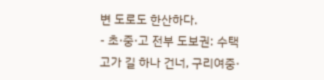변 도로도 한산하다.
- 초·중·고 전부 도보권: 수택고가 길 하나 건너, 구리여중·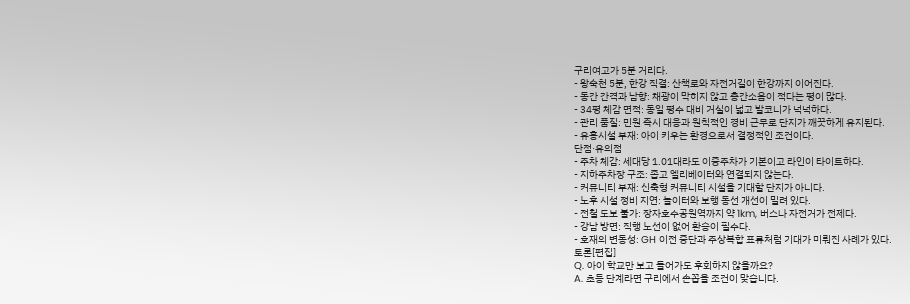구리여고가 5분 거리다.
- 왕숙천 5분, 한강 직결: 산책로와 자전거길이 한강까지 이어진다.
- 동간 간격과 남향: 채광이 막히지 않고 층간소음이 적다는 평이 많다.
- 34평 체감 면적: 동일 평수 대비 거실이 넓고 발코니가 넉넉하다.
- 관리 품질: 민원 즉시 대응과 원칙적인 경비 근무로 단지가 깨끗하게 유지된다.
- 유흥시설 부재: 아이 키우는 환경으로서 결정적인 조건이다.
단점·유의점
- 주차 체감: 세대당 1.01대라도 이중주차가 기본이고 라인이 타이트하다.
- 지하주차장 구조: 좁고 엘리베이터와 연결되지 않는다.
- 커뮤니티 부재: 신축형 커뮤니티 시설을 기대할 단지가 아니다.
- 노후 시설 정비 지연: 놀이터와 보행 동선 개선이 밀려 있다.
- 전철 도보 불가: 장자호수공원역까지 약 1km, 버스나 자전거가 전제다.
- 강남 방면: 직행 노선이 없어 환승이 필수다.
- 호재의 변동성: GH 이전 중단과 주상복합 표류처럼 기대가 미뤄진 사례가 있다.
토론[편집]
Q. 아이 학교만 보고 들어가도 후회하지 않을까요?
A. 초등 단계라면 구리에서 손꼽을 조건이 맞습니다.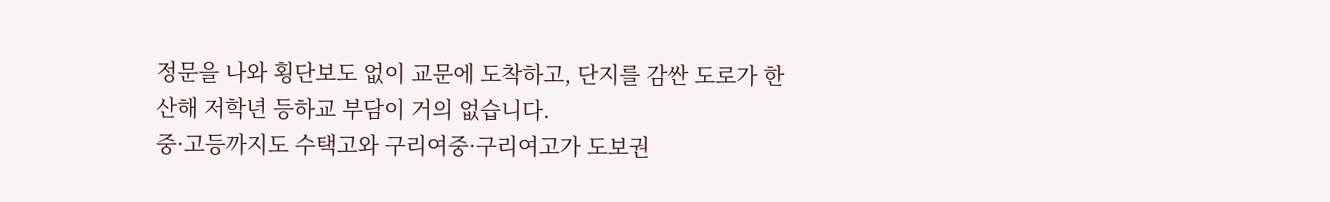정문을 나와 횡단보도 없이 교문에 도착하고, 단지를 감싼 도로가 한산해 저학년 등하교 부담이 거의 없습니다.
중·고등까지도 수택고와 구리여중·구리여고가 도보권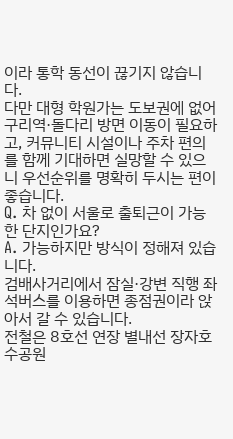이라 통학 동선이 끊기지 않습니다.
다만 대형 학원가는 도보권에 없어 구리역·돌다리 방면 이동이 필요하고, 커뮤니티 시설이나 주차 편의를 함께 기대하면 실망할 수 있으니 우선순위를 명확히 두시는 편이 좋습니다.
Q. 차 없이 서울로 출퇴근이 가능한 단지인가요?
A. 가능하지만 방식이 정해져 있습니다.
검배사거리에서 잠실·강변 직행 좌석버스를 이용하면 종점권이라 앉아서 갈 수 있습니다.
전철은 8호선 연장 별내선 장자호수공원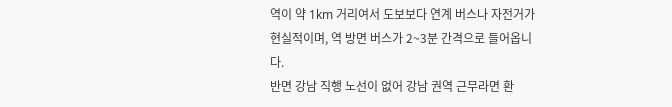역이 약 1km 거리여서 도보보다 연계 버스나 자전거가 현실적이며, 역 방면 버스가 2~3분 간격으로 들어옵니다.
반면 강남 직행 노선이 없어 강남 권역 근무라면 환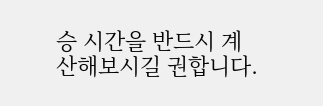승 시간을 반드시 계산해보시길 권합니다.